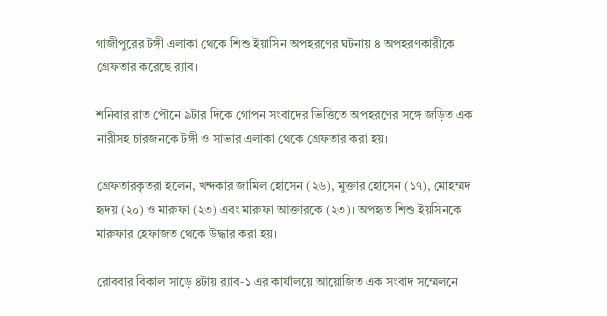গাজীপুরের টঙ্গী এলাকা থেকে শিশু ইয়াসিন অপহরণের ঘটনায় ৪ অপহরণকারীকে গ্রেফতার করেছে র‌্যাব।

শনিবার রাত পৌনে ৯টার দিকে গোপন সংবাদের ভিত্তিতে অপহরণের সঙ্গে জড়িত এক নারীসহ চারজনকে টঙ্গী ও সাভার এলাকা থেকে গ্রেফতার করা হয়।

গ্রেফতারকৃতরা হলেন, খন্দকার জামিল হোসেন (২৬), মুক্তার হোসেন (১৭), মোহম্মদ হৃদয় (২০) ও মারুফা (২৩) এবং মারুফা আক্তারকে (২৩)। অপহৃত শিশু ইয়সিনকে মারুফার হেফাজত থেকে উদ্ধার করা হয়।

রোববার বিকাল সাড়ে ৪টায় র‌্যাব-১ এর কার্যালয়ে আয়োজিত এক সংবাদ সম্মেলনে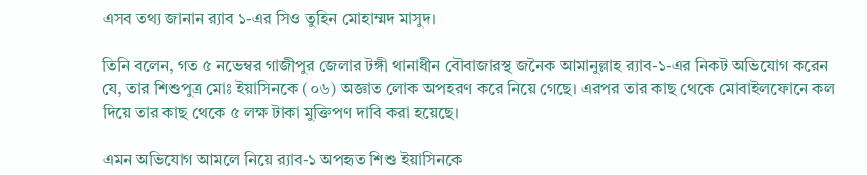এসব তথ্য জানান র‌্যাব ১-এর সিও তুহিন মোহাম্মদ মাসুদ।

তিনি বলেন, গত ৫ নভেম্বর গাজীপুর জেলার টঙ্গী থানাধীন বৌবাজারস্থ জনৈক আমানুল্লাহ র‌্যাব-১-এর নিকট অভিযোগ করেন যে, তার শিশুপুত্র মোঃ ইয়াসিনকে (০৬) অজ্ঞাত লোক অপহরণ করে নিয়ে গেছে। এরপর তার কাছ থেকে মোবাইলফোনে কল দিয়ে তার কাছ থেকে ৫ লক্ষ টাকা মুক্তিপণ দাবি করা হয়েছে।

এমন অভিযোগ আমলে নিয়ে র‌্যাব-১ অপহৃত শিশু ইয়াসিনকে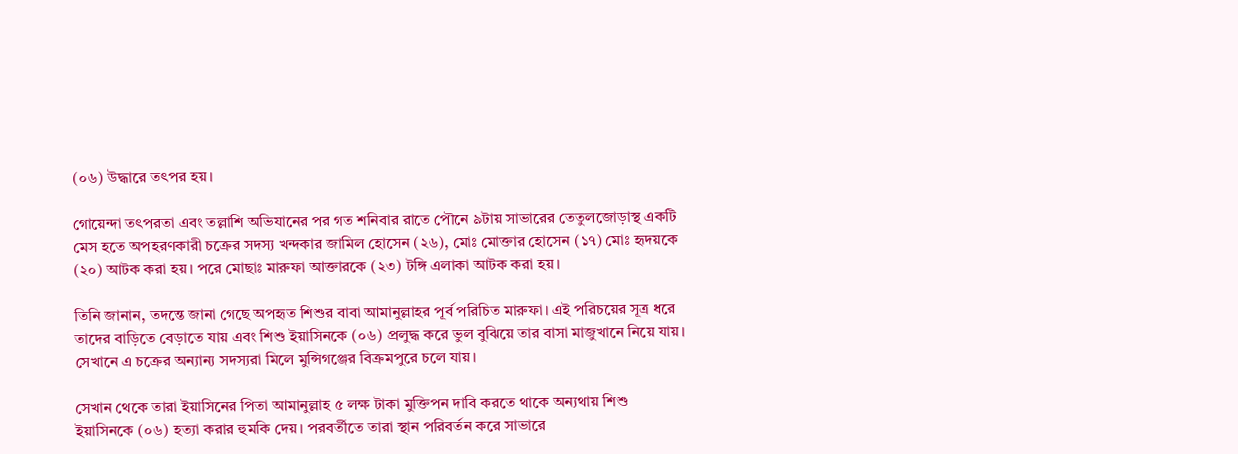(০৬) উদ্ধারে তৎপর হয়।

গোয়েন্দা তৎপরতা এবং তল্লাশি অভিযানের পর গত শনিবার রাতে পৌনে ৯টায় সাভারের তেতুলজোড়াস্থ একটি মেস হতে অপহরণকারী চক্রের সদস্য খন্দকার জামিল হোসেন (২৬), মোঃ মোক্তার হোসেন (১৭) মোঃ হৃদয়কে (২০) আটক করা হয়। পরে মোছাঃ মারুফা আক্তারকে (২৩) টঙ্গি এলাকা আটক করা হয়।

তিনি জানান, তদন্তে জানা গেছে অপহৃত শিশুর বাবা আমানুল্লাহর পূর্ব পরিচিত মারুফা। এই পরিচয়ের সূত্র ধরে তাদের বাড়িতে বেড়াতে যায় এবং শিশু ইয়াসিনকে (০৬) প্রলুদ্ধ করে ভুল বুঝিয়ে তার বাসা মাজুখানে নিয়ে যায়। সেখানে এ চক্রের অন্যান্য সদস্যরা মিলে মুন্সিগঞ্জের বিক্রমপুরে চলে যায়।

সেখান থেকে তারা ইয়াসিনের পিতা আমানুল্লাহ ৫ লক্ষ টাকা মুক্তিপন দাবি করতে থাকে অন্যথায় শিশু ইয়াসিনকে (০৬) হত্যা করার হুমকি দেয়। পরবর্তীতে তারা স্থান পরিবর্তন করে সাভারে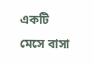একটি মেসে বাসা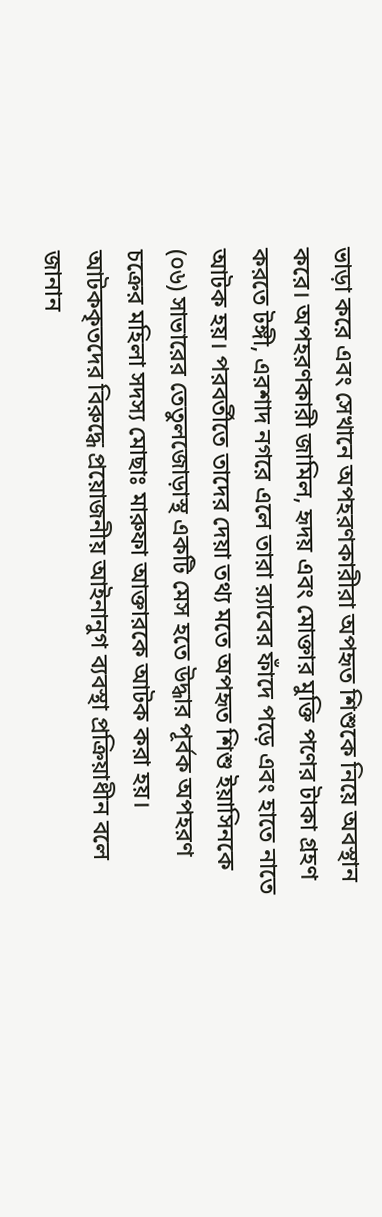ভাড়া করে এবং সেখানে অপহরণকারীরা অপহৃত শিশুকে নিয়ে অবস্থান করে। অপহরণকারী জামিল, হৃদয় এবং মোক্তার মুক্তি পণের টাকা গ্রহণ করতে টঙ্গী, এরশাদ নগরে এলে তারা র‌্যাবের ফাঁদে পড়ে এবং হাতে নাতে আটক হয়। পরবর্তীতে তাদের দেয়া তথ্য মতে অপহৃত শিশু ইয়াসিনকে (০৬) সাভারের তেতুলজোড়াস্থ একটি মেস হতে উদ্ধার পূর্বক অপহরণ চক্রের মহিলা সদস্য মোছাঃ মারুফা আক্তারকে আটক করা হয়। আটককৃতদের বিরুদ্ধে প্রয়োজনীয় আইনানুগ ব্যবস্থা প্রক্রিয়াধীন বলে জানান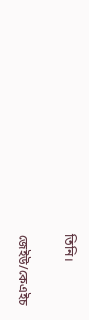তিনি।

জেইউ/কেএইচ